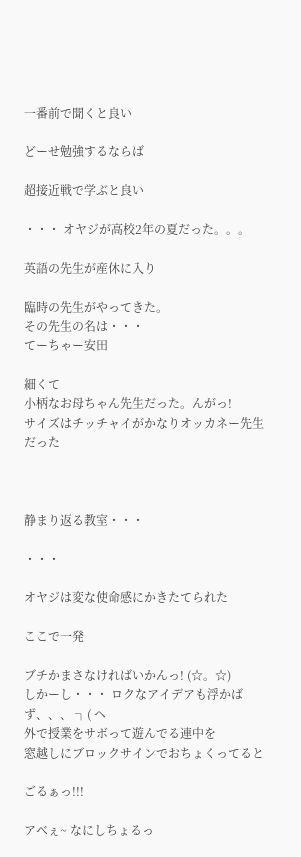一番前で聞くと良い

どーせ勉強するならば

超接近戦で学ぶと良い

・・・ オヤジが高校2年の夏だった。。。

英語の先生が産休に入り

臨時の先生がやってきた。
その先生の名は・・・
てーちゃー安田

細くて
小柄なお母ちゃん先生だった。んがっ!
サイズはチッチャイがかなりオッカネー先生だった



静まり返る教室・・・

・・・

オヤジは変な使命感にかきたてられた

ここで一発

ブチかまさなければいかんっ! (☆。☆)
しかーし・・・ ロクなアイデアも浮かばず、、、 ┐( ヘ
外で授業をサボって遊んでる連中を
窓越しにブロックサインでおちょくってると

ごるぁっ!!!

アベぇ~ なにしちょるっ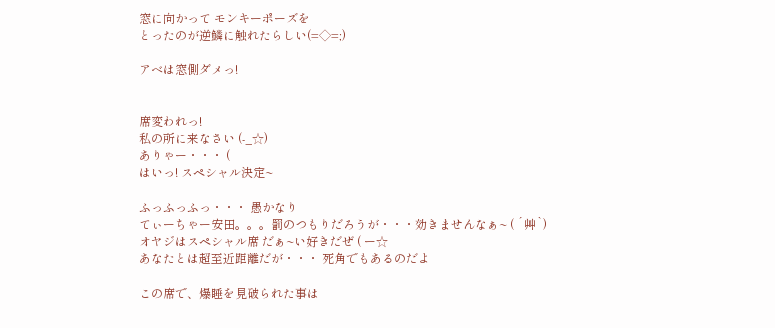窓に向かって モンキーポーズを
とったのが逆鱗に触れたらしい(=◇=;)

アベは窓側ダメっ!


席変われっ!
私の所に来なさい (-_☆)
ありゃー・・・ (
はいっ! スペシャル決定~

ふっふっふっ・・・ 愚かなり
てぃーちゃー安田。。。罰のつもりだろうが・・・効きませんなぁ~ ( ´艸`)
オヤジはスペシャル席 だぁ~い好きだぜ ( ー☆
あなたとは超至近距離だが・・・ 死角でもあるのだよ

この席で、爆睡を見破られた事は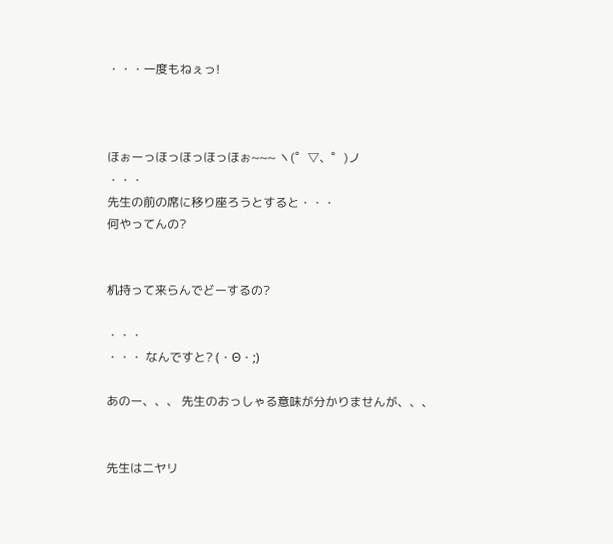・・・一度もねぇっ!



ほぉーっほっほっほっほぉ~~~ ヽ(゜▽、゜)ノ
・・・
先生の前の席に移り座ろうとすると・・・
何やってんの?


机持って来らんでどーするの?

・・・
・・・ なんですと? (・Θ・;)

あのー、、、 先生のおっしゃる意味が分かりませんが、、、


先生はニヤリ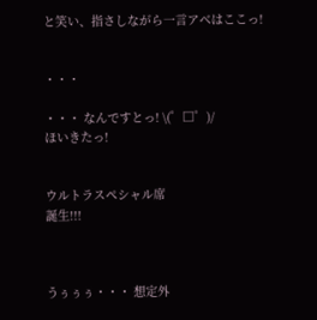と笑い、指さしながら一言アベはここっ!


・・・

・・・ なんですとっ! \(゜□゜)/
ほいきたっ!


ウルトラスペシャル席
誕生!!!



うぅぅぅ・・・ 想定外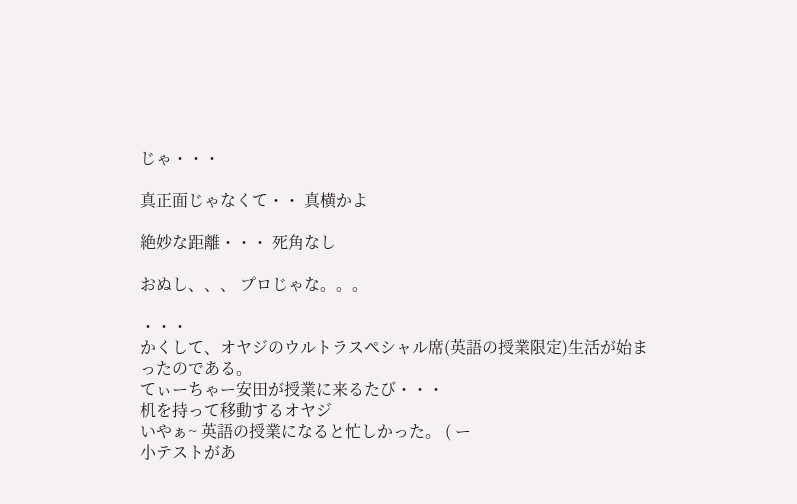じゃ・・・

真正面じゃなくて・・ 真横かよ

絶妙な距離・・・ 死角なし

おぬし、、、 プロじゃな。。。

・・・
かくして、オヤジのウルトラスペシャル席(英語の授業限定)生活が始まったのである。
てぃーちゃー安田が授業に来るたび・・・
机を持って移動するオヤジ
いやぁ~ 英語の授業になると忙しかった。 ( ー
小テストがあ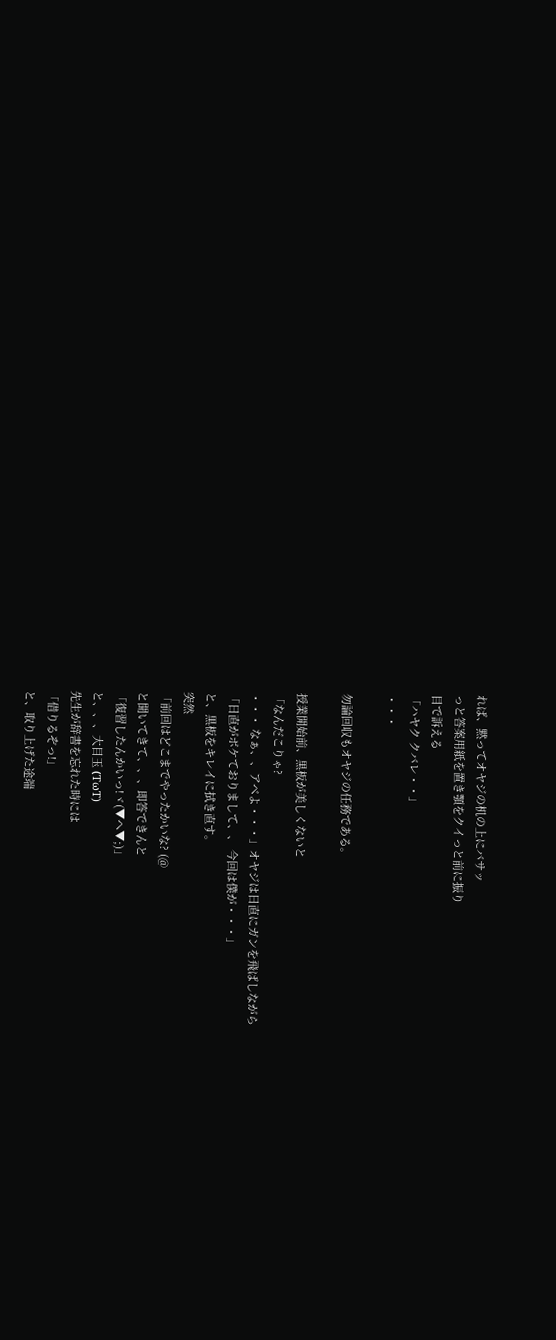れば、黙ってオヤジの机の上にバサッ
っと答案用紙を置き顎をクイっと前に振り
目で訴える
「ハヤク クバレ・・」
・・・

勿論回収もオヤジの任務である。

授業開始前、黒板が美しくないと
「なんだこりゃ?
・・・ なぁ、、アベよ・・・」オヤジは日直にガンを飛ばしながら
「日直がボケておりまして、、 今回は僕が・・・」
と、黒板をキレイに拭き直す。
突然
「前回はどこまでやったかいな? (@
と聞いてきて、、、即答できんと
「復習したんかいっ!ヾ(▼ヘ▼;)」
と、、、大目玉 (TωT)
先生が辞書を忘れた時には
「借りるぞっ!」
と、取り上げた途端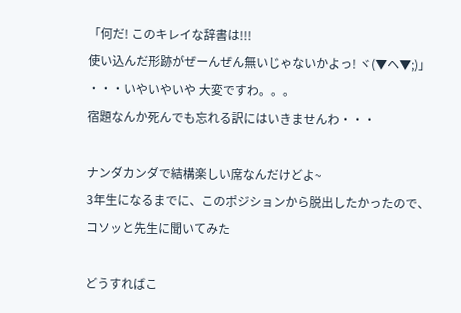「何だ! このキレイな辞書は!!!
使い込んだ形跡がぜーんぜん無いじゃないかよっ! ヾ(▼ヘ▼;)」
・・・いやいやいや 大変ですわ。。。
宿題なんか死んでも忘れる訳にはいきませんわ・・・

ナンダカンダで結構楽しい席なんだけどよ~
3年生になるまでに、このポジションから脱出したかったので、
コソッと先生に聞いてみた

どうすればこ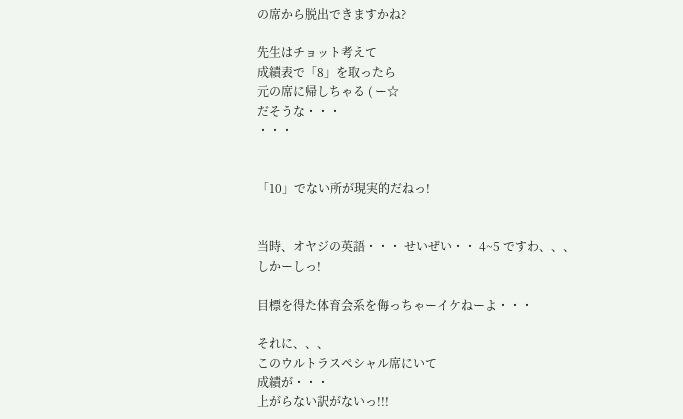の席から脱出できますかね?

先生はチョット考えて
成績表で「8」を取ったら
元の席に帰しちゃる ( ー☆
だそうな・・・
・・・


「10」でない所が現実的だねっ!


当時、オヤジの英語・・・ せいぜい・・ 4~5 ですわ、、、
しかーしっ!

目標を得た体育会系を侮っちゃーイケねーよ・・・

それに、、、
このウルトラスペシャル席にいて
成績が・・・
上がらない訳がないっ!!!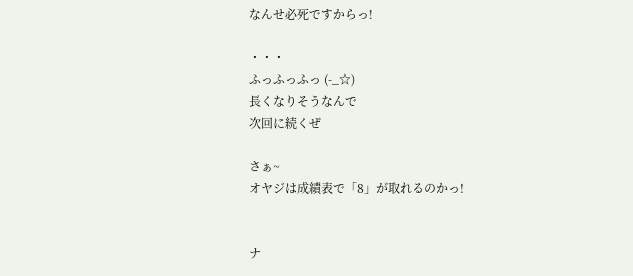なんせ必死ですからっ!

・・・
ふっふっふっ (-_☆)
長くなりそうなんで
次回に続くぜ

さぁ~
オヤジは成績表で「8」が取れるのかっ!


ナ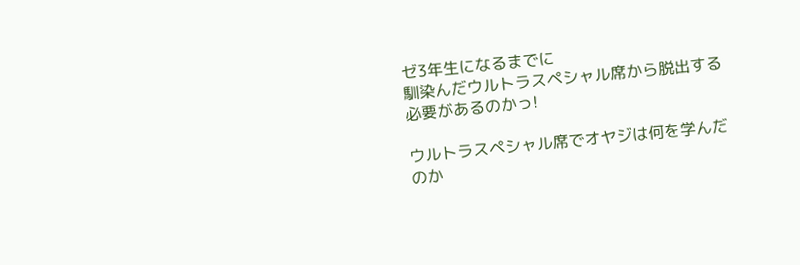ゼ3年生になるまでに
馴染んだウルトラスペシャル席から脱出する必要があるのかっ!

ウルトラスペシャル席でオヤジは何を学んだのか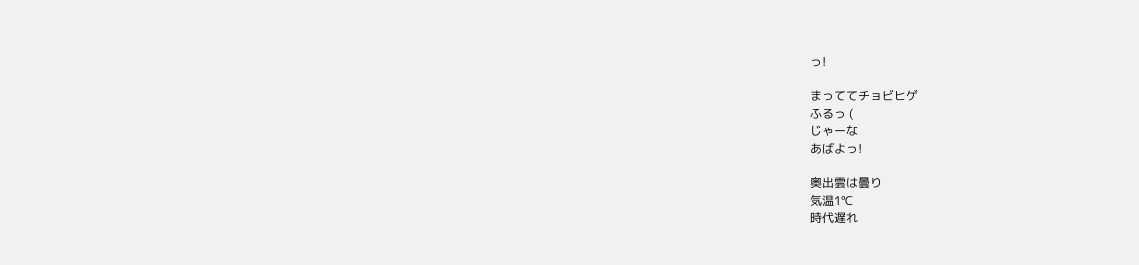っ!

まっててチョビヒゲ
ふるっ (
じゃーな
あばよっ!

奥出雲は曇り
気温1℃
時代遅れ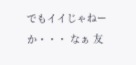でもイイじゃねーか・・・ なぁ 友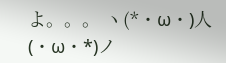よ。。。 ヽ(*・ω・)人(・ω・*)ノ